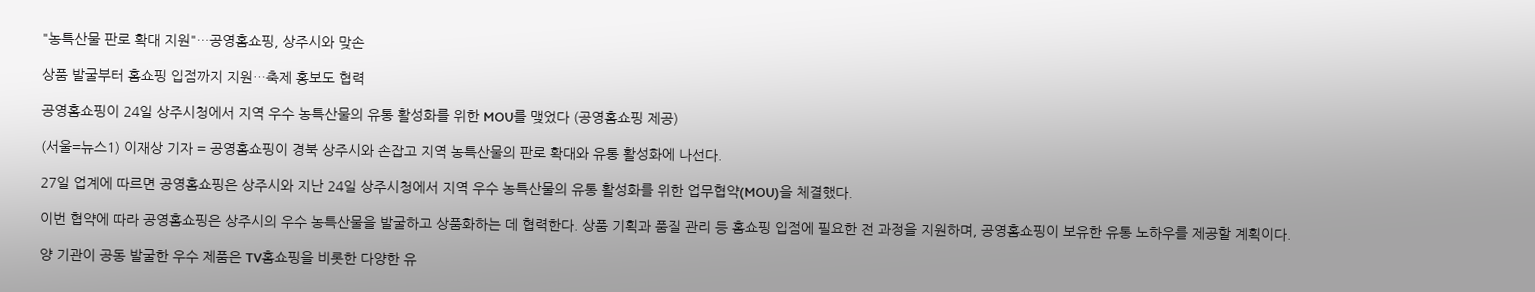"농특산물 판로 확대 지원"…공영홈쇼핑, 상주시와 맞손

상품 발굴부터 홈쇼핑 입점까지 지원…축제 홍보도 협력

공영홈쇼핑이 24일 상주시청에서 지역 우수 농특산물의 유통 활성화를 위한 MOU를 맺었다 (공영홈쇼핑 제공)

(서울=뉴스1) 이재상 기자 = 공영홈쇼핑이 경북 상주시와 손잡고 지역 농특산물의 판로 확대와 유통 활성화에 나선다.

27일 업계에 따르면 공영홈쇼핑은 상주시와 지난 24일 상주시청에서 지역 우수 농특산물의 유통 활성화를 위한 업무협약(MOU)을 체결했다.

이번 협약에 따라 공영홈쇼핑은 상주시의 우수 농특산물을 발굴하고 상품화하는 데 협력한다. 상품 기획과 품질 관리 등 홈쇼핑 입점에 필요한 전 과정을 지원하며, 공영홈쇼핑이 보유한 유통 노하우를 제공할 계획이다.

양 기관이 공동 발굴한 우수 제품은 TV홈쇼핑을 비롯한 다양한 유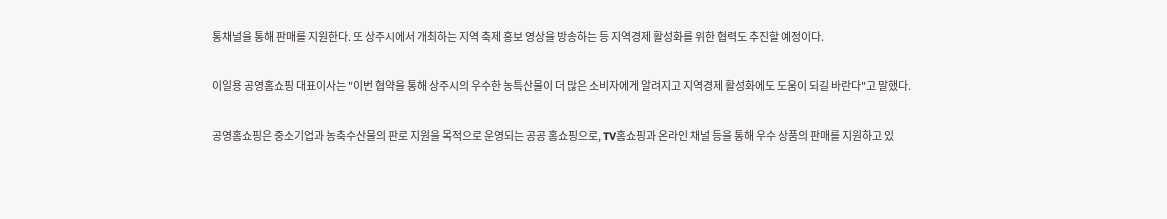통채널을 통해 판매를 지원한다. 또 상주시에서 개최하는 지역 축제 홍보 영상을 방송하는 등 지역경제 활성화를 위한 협력도 추진할 예정이다.

이일용 공영홈쇼핑 대표이사는 "이번 협약을 통해 상주시의 우수한 농특산물이 더 많은 소비자에게 알려지고 지역경제 활성화에도 도움이 되길 바란다"고 말했다.

공영홈쇼핑은 중소기업과 농축수산물의 판로 지원을 목적으로 운영되는 공공 홈쇼핑으로, TV홈쇼핑과 온라인 채널 등을 통해 우수 상품의 판매를 지원하고 있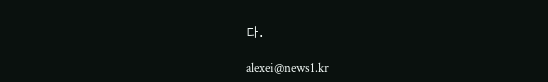다.

alexei@news1.kr